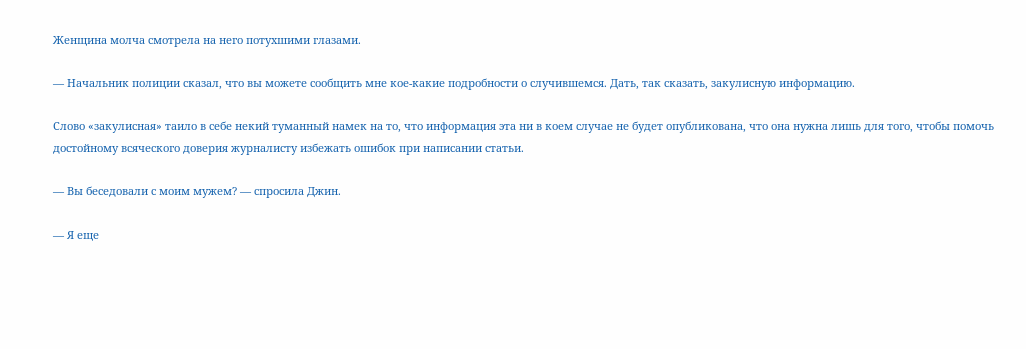Женщина молча смотрела на него потухшими глазами.

— Начальник полиции сказал, что вы можете сообщить мне кое-какие подробности о случившемся. Дать, так сказать, закулисную информацию.

Слово «закулисная» таило в себе некий туманный намек на то, что информация эта ни в коем случае не будет опубликована, что она нужна лишь для того, чтобы помочь достойному всяческого доверия журналисту избежать ошибок при написании статьи.

— Вы беседовали с моим мужем? — спросила Джин.

— Я еще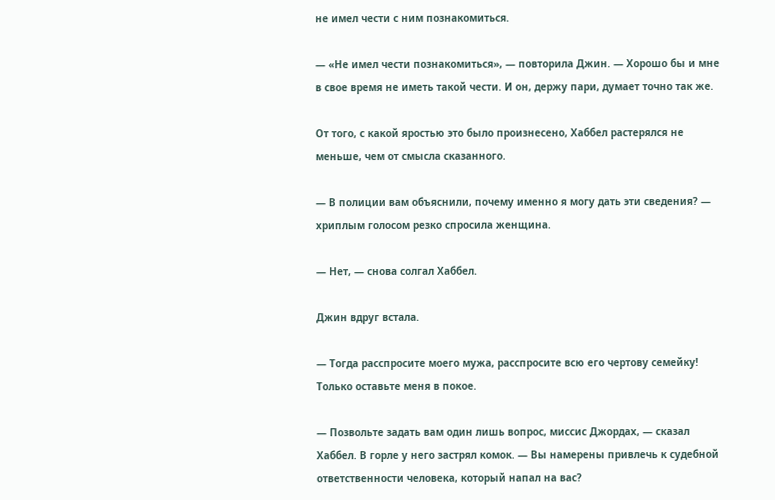не имел чести с ним познакомиться.

— «Не имел чести познакомиться», — повторила Джин. — Хорошо бы и мне в свое время не иметь такой чести. И он, держу пари, думает точно так же.

От того, с какой яростью это было произнесено, Хаббел растерялся не меньше, чем от смысла сказанного.

— В полиции вам объяснили, почему именно я могу дать эти сведения? — хриплым голосом резко спросила женщина.

— Нет, — снова солгал Хаббел.

Джин вдруг встала.

— Тогда расспросите моего мужа, расспросите всю его чертову семейку! Только оставьте меня в покое.

— Позвольте задать вам один лишь вопрос, миссис Джордах, — сказал Хаббел. В горле у него застрял комок. — Вы намерены привлечь к судебной ответственности человека, который напал на вас?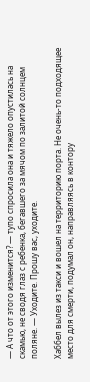— А что от этого изменится? — тупо спросила она и тяжело опустилась на скамью, не сводя глаз с ребенка, бегавшего за мячом по залитой солнцем поляне. — Уходите. Прошу вас, уходите.

Хаббел вылез из такси и вошел на территорию порта. Не очень-то подходящее место для смерти, подумал он, направляясь в контору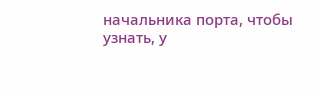начальника порта, чтобы узнать, у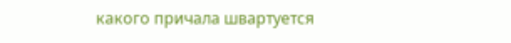какого причала швартуется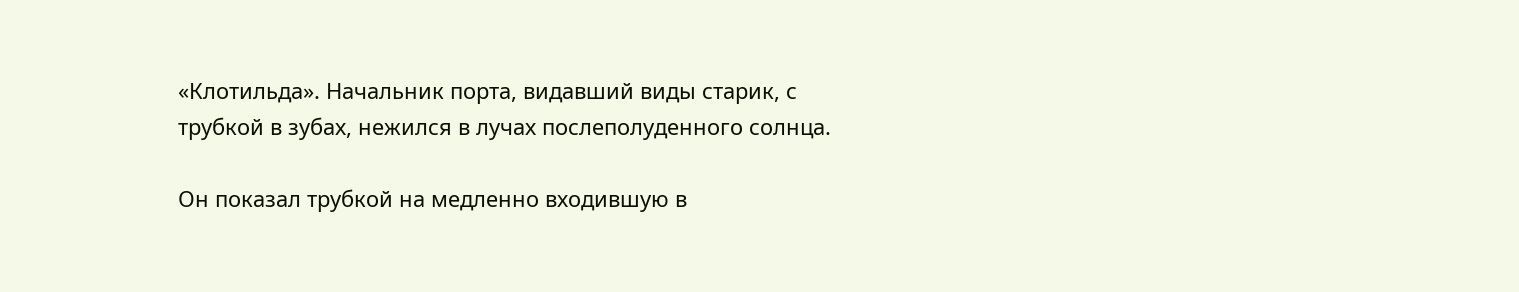«Клотильда». Начальник порта, видавший виды старик, с трубкой в зубах, нежился в лучах послеполуденного солнца.

Он показал трубкой на медленно входившую в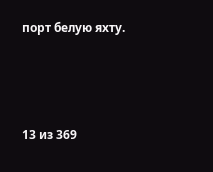порт белую яхту.



13 из 369